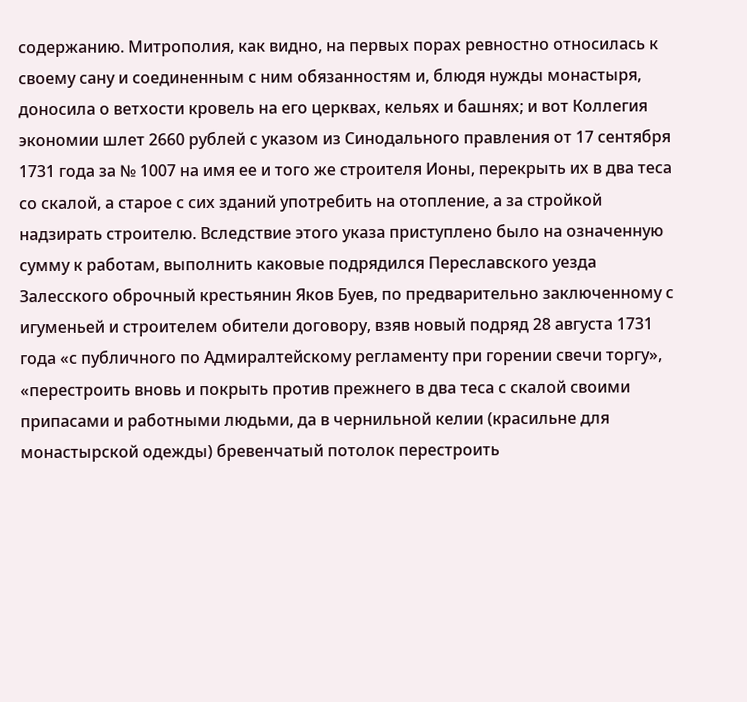содержанию. Митрополия, как видно, на первых порах ревностно относилась к своему сану и соединенным с ним обязанностям и, блюдя нужды монастыря, доносила о ветхости кровель на его церквах, кельях и башнях; и вот Коллегия экономии шлет 2660 рублей с указом из Синодального правления от 17 сентября 1731 года за № 1007 на имя ее и того же строителя Ионы, перекрыть их в два теса со скалой, а старое с сих зданий употребить на отопление, а за стройкой надзирать строителю. Вследствие этого указа приступлено было на означенную сумму к работам, выполнить каковые подрядился Переславского уезда Залесского оброчный крестьянин Яков Буев, по предварительно заключенному с игуменьей и строителем обители договору, взяв новый подряд 28 августа 1731 года «с публичного по Адмиралтейскому регламенту при горении свечи торгу», «перестроить вновь и покрыть против прежнего в два теса с скалой своими припасами и работными людьми, да в чернильной келии (красильне для монастырской одежды) бревенчатый потолок перестроить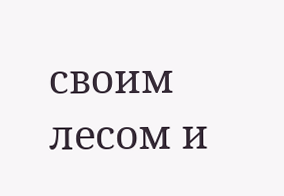своим лесом и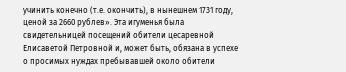учинить конечно (т.е. окончить), в нынешнем 1731 году, ценой за 2660 рублев». Эта игуменья была свидетельницей посещений обители цесаревной Елисаветой Петровной и, может быть, обязана в успехе о просимых нуждах пребывавшей около обители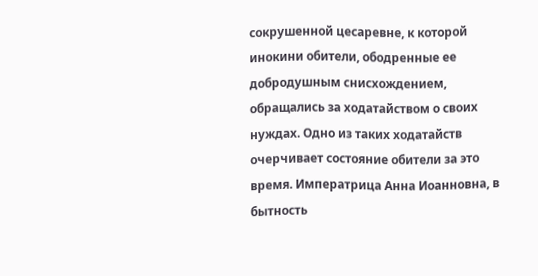сокрушенной цесаревне, к которой инокини обители, ободренные ее добродушным снисхождением, обращались за ходатайством о своих нуждах. Одно из таких ходатайств очерчивает состояние обители за это время. Императрица Анна Иоанновна, в бытность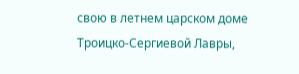свою в летнем царском доме Троицко-Сергиевой Лавры,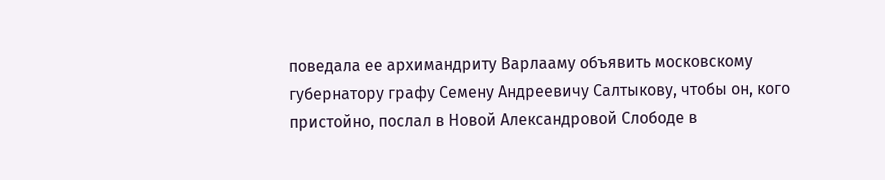поведала ее архимандриту Варлааму объявить московскому губернатору графу Семену Андреевичу Салтыкову, чтобы он, кого пристойно, послал в Новой Александровой Слободе в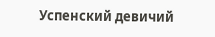Успенский девичий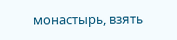монастырь, взять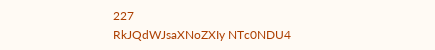227
RkJQdWJsaXNoZXIy NTc0NDU4